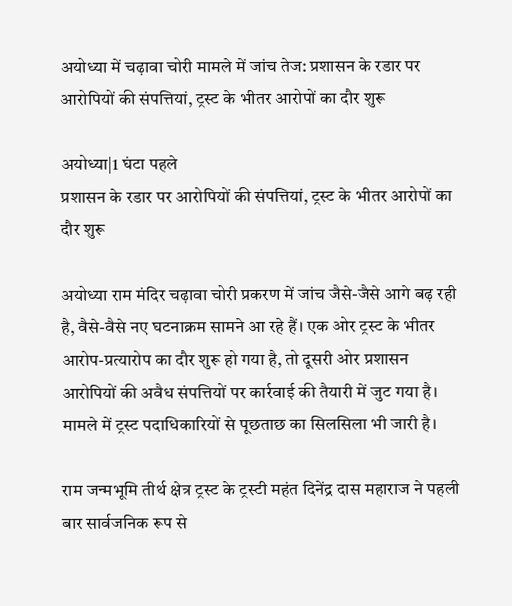अयोध्या में चढ़ावा चोरी मामले में जांच तेज: प्रशासन के रडार पर आरोपियों की संपत्तियां, ट्रस्ट के भीतर आरोपों का दौर शुरू

अयोध्या|1 घंटा पहले
प्रशासन के रडार पर आरोपियों की संपत्तियां, ट्रस्ट के भीतर आरोपों का दौर शुरू

अयोध्या राम मंदिर चढ़ावा चोरी प्रकरण में जांच जैसे-जैसे आगे बढ़ रही है, वैसे-वैसे नए घटनाक्रम सामने आ रहे हैं। एक ओर ट्रस्ट के भीतर आरोप-प्रत्यारोप का दौर शुरू हो गया है, तो दूसरी ओर प्रशासन आरोपियों की अवैध संपत्तियों पर कार्रवाई की तैयारी में जुट गया है। मामले में ट्रस्ट पदाधिकारियों से पूछताछ का सिलसिला भी जारी है।

राम जन्मभूमि तीर्थ क्षेत्र ट्रस्ट के ट्रस्टी महंत दिनेंद्र दास महाराज ने पहली बार सार्वजनिक रूप से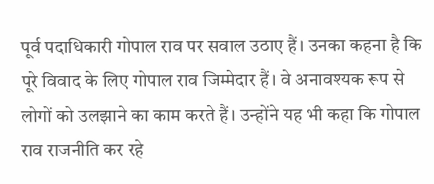पूर्व पदाधिकारी गोपाल राव पर सवाल उठाए हैं। उनका कहना है कि पूरे विवाद के लिए गोपाल राव जिम्मेदार हैं। वे अनावश्यक रूप से लोगों को उलझाने का काम करते हैं। उन्होंने यह भी कहा कि गोपाल राव राजनीति कर रहे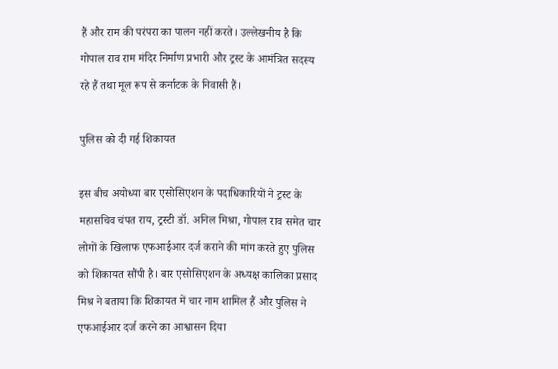हैं और राम की परंपरा का पालन नहीं करते। उल्लेखनीय है कि गोपाल राव राम मंदिर निर्माण प्रभारी और ट्रस्ट के आमंत्रित सदस्य रहे हैं तथा मूल रूप से कर्नाटक के निवासी हैं।

पुलिस को दी गई शिकायत

इस बीच अयोध्या बार एसोसिएशन के पदाधिकारियों ने ट्रस्ट के महासचिव चंपत राय, ट्रस्टी डॉ. अनिल मिश्रा, गोपाल राव समेत चार लोगों के खिलाफ एफआईआर दर्ज कराने की मांग करते हुए पुलिस को शिकायत सौंपी है। बार एसोसिएशन के अध्यक्ष कालिका प्रसाद मिश्र ने बताया कि शिकायत में चार नाम शामिल हैं और पुलिस ने एफआईआर दर्ज करने का आश्वासन दिया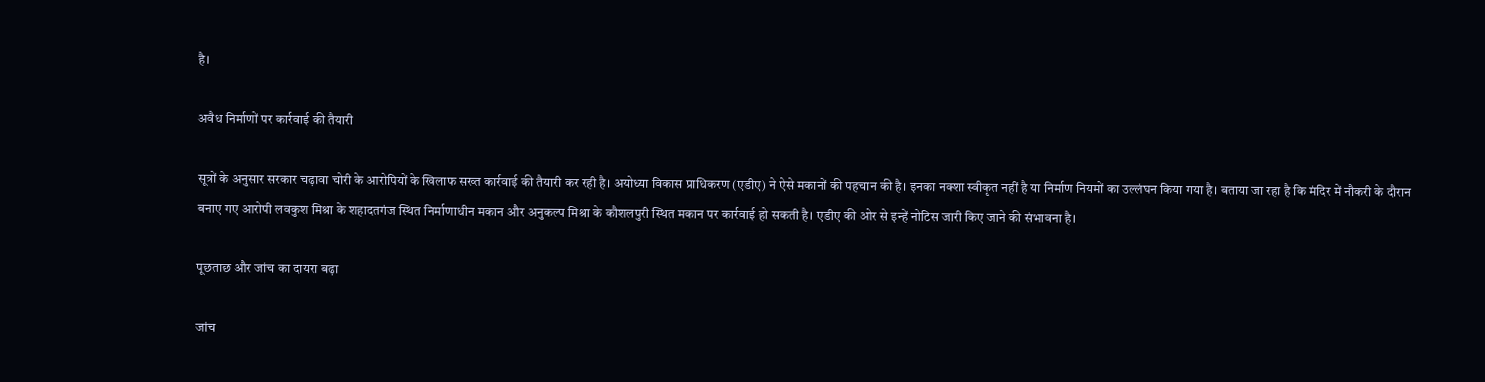है।

अवैध निर्माणों पर कार्रवाई की तैयारी

सूत्रों के अनुसार सरकार चढ़ावा चोरी के आरोपियों के खिलाफ सख्त कार्रवाई की तैयारी कर रही है। अयोध्या विकास प्राधिकरण (एडीए) ने ऐसे मकानों की पहचान की है। इनका नक्शा स्वीकृत नहीं है या निर्माण नियमों का उल्लंघन किया गया है। बताया जा रहा है कि मंदिर में नौकरी के दौरान बनाए गए आरोपी लवकुश मिश्रा के शहादतगंज स्थित निर्माणाधीन मकान और अनुकल्प मिश्रा के कौशलपुरी स्थित मकान पर कार्रवाई हो सकती है। एडीए की ओर से इन्हें नोटिस जारी किए जाने की संभावना है।

पूछताछ और जांच का दायरा बढ़ा

जांच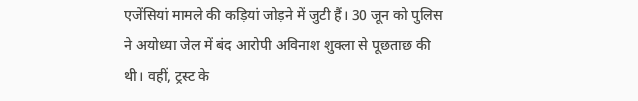एजेंसियां मामले की कड़ियां जोड़ने में जुटी हैं। 30 जून को पुलिस ने अयोध्या जेल में बंद आरोपी अविनाश शुक्ला से पूछताछ की थी। वहीं, ट्रस्ट के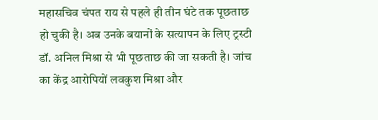महासचिव चंपत राय से पहले ही तीन घंटे तक पूछताछ हो चुकी है। अब उनके बयानों के सत्यापन के लिए ट्रस्टी डॉ. अनिल मिश्रा से भी पूछताछ की जा सकती है। जांच का केंद्र आरोपियों लवकुश मिश्रा और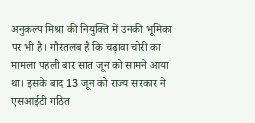अनुकल्प मिश्रा की नियुक्ति में उनकी भूमिका पर भी है। गौरतलब है कि चढ़ावा चोरी का मामला पहली बार सात जून को सामने आया था। इसके बाद 13 जून को राज्य सरकार ने एसआईटी गठित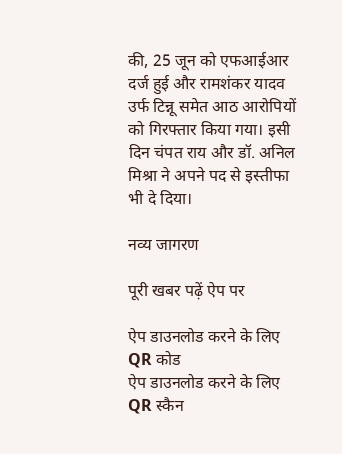की, 25 जून को एफआईआर दर्ज हुई और रामशंकर यादव उर्फ टिन्नू समेत आठ आरोपियों को गिरफ्तार किया गया। इसी दिन चंपत राय और डॉ. अनिल मिश्रा ने अपने पद से इस्तीफा भी दे दिया।

नव्य जागरण

पूरी खबर पढ़ें ऐप पर

ऐप डाउनलोड करने के लिए QR कोड
ऐप डाउनलोड करने के लिए QR स्कैन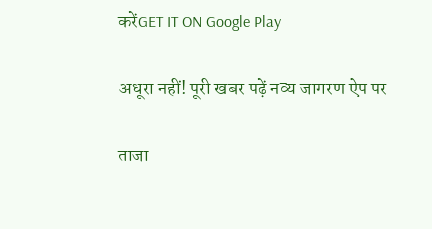करेंGET IT ON Google Play

अधूरा नहीं! पूरी खबर पढ़ें नव्य जागरण ऐप पर

ताजा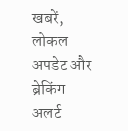खबरें, लोकल अपडेट और ब्रेकिंग अलर्ट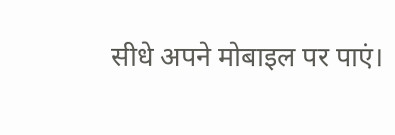सीधे अपने मोबाइल पर पाएं।